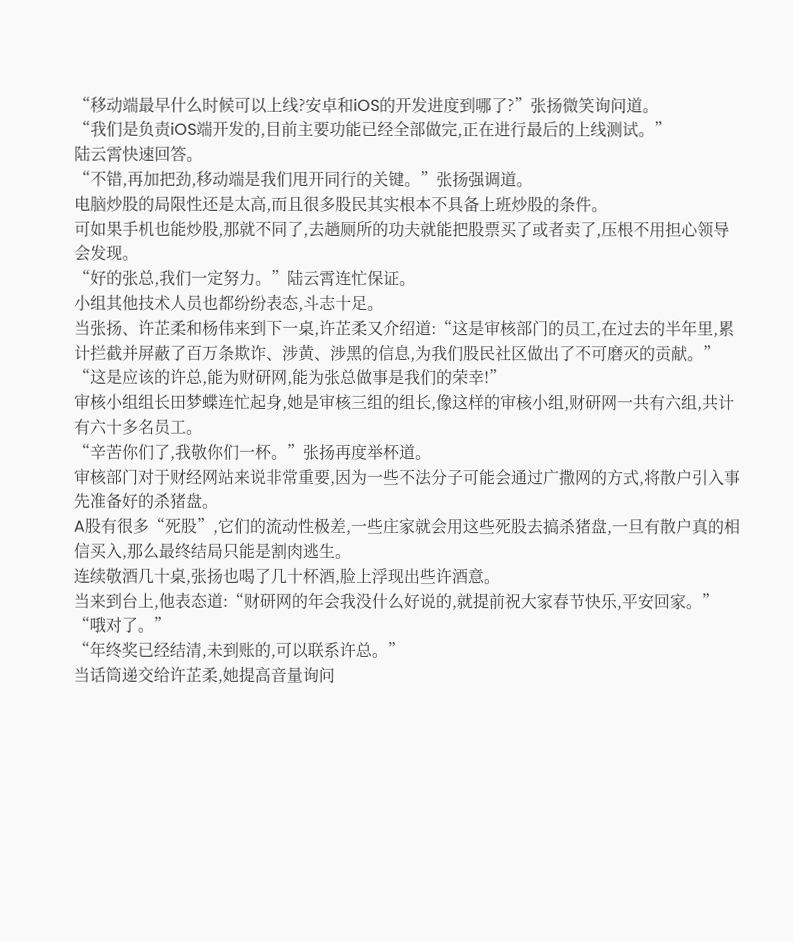“移动端最早什么时候可以上线?安卓和iOS的开发进度到哪了?”张扬微笑询问道。
“我们是负责iOS端开发的,目前主要功能已经全部做完,正在进行最后的上线测试。”
陆云霄快速回答。
“不错,再加把劲,移动端是我们甩开同行的关键。”张扬强调道。
电脑炒股的局限性还是太高,而且很多股民其实根本不具备上班炒股的条件。
可如果手机也能炒股,那就不同了,去趟厕所的功夫就能把股票买了或者卖了,压根不用担心领导会发现。
“好的张总,我们一定努力。”陆云霄连忙保证。
小组其他技术人员也都纷纷表态,斗志十足。
当张扬、许芷柔和杨伟来到下一桌,许芷柔又介绍道:“这是审核部门的员工,在过去的半年里,累计拦截并屏蔽了百万条欺诈、涉黄、涉黑的信息,为我们股民社区做出了不可磨灭的贡献。”
“这是应该的许总,能为财研网,能为张总做事是我们的荣幸!”
审核小组组长田梦蝶连忙起身,她是审核三组的组长,像这样的审核小组,财研网一共有六组,共计有六十多名员工。
“辛苦你们了,我敬你们一杯。”张扬再度举杯道。
审核部门对于财经网站来说非常重要,因为一些不法分子可能会通过广撒网的方式,将散户引入事先准备好的杀猪盘。
A股有很多“死股”,它们的流动性极差,一些庄家就会用这些死股去搞杀猪盘,一旦有散户真的相信买入,那么最终结局只能是割肉逃生。
连续敬酒几十桌,张扬也喝了几十杯酒,脸上浮现出些许酒意。
当来到台上,他表态道:“财研网的年会我没什么好说的,就提前祝大家春节快乐,平安回家。”
“哦对了。”
“年终奖已经结清,未到账的,可以联系许总。”
当话筒递交给许芷柔,她提高音量询问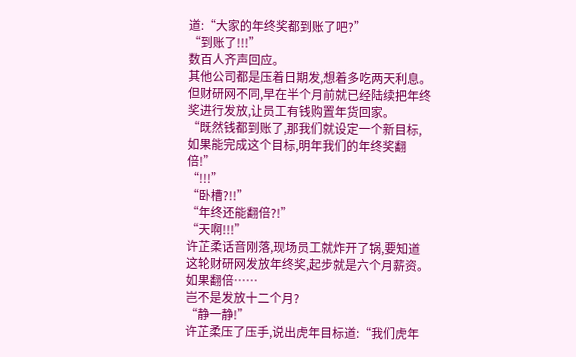道:“大家的年终奖都到账了吧?”
“到账了!!!”
数百人齐声回应。
其他公司都是压着日期发,想着多吃两天利息。
但财研网不同,早在半个月前就已经陆续把年终奖进行发放,让员工有钱购置年货回家。
“既然钱都到账了,那我们就设定一个新目标,如果能完成这个目标,明年我们的年终奖翻倍!”
“!!!”
“卧槽?!!”
“年终还能翻倍?!”
“天啊!!!”
许芷柔话音刚落,现场员工就炸开了锅,要知道这轮财研网发放年终奖,起步就是六个月薪资。
如果翻倍……
岂不是发放十二个月?
“静一静!”
许芷柔压了压手,说出虎年目标道:“我们虎年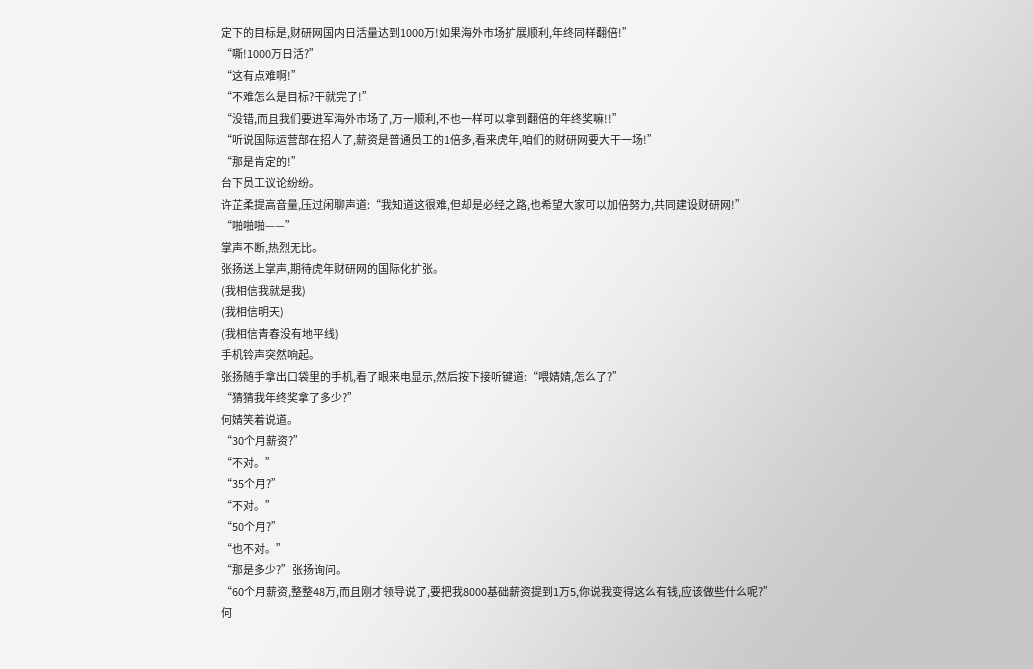定下的目标是,财研网国内日活量达到1000万!如果海外市场扩展顺利,年终同样翻倍!”
“嘶!1000万日活?”
“这有点难啊!”
“不难怎么是目标?干就完了!”
“没错,而且我们要进军海外市场了,万一顺利,不也一样可以拿到翻倍的年终奖嘛!!”
“听说国际运营部在招人了,薪资是普通员工的1倍多,看来虎年,咱们的财研网要大干一场!”
“那是肯定的!”
台下员工议论纷纷。
许芷柔提高音量,压过闲聊声道:“我知道这很难,但却是必经之路,也希望大家可以加倍努力,共同建设财研网!”
“啪啪啪——”
掌声不断,热烈无比。
张扬送上掌声,期待虎年财研网的国际化扩张。
(我相信我就是我)
(我相信明天)
(我相信青春没有地平线)
手机铃声突然响起。
张扬随手拿出口袋里的手机,看了眼来电显示,然后按下接听键道:“喂婧婧,怎么了?”
“猜猜我年终奖拿了多少?”
何婧笑着说道。
“30个月薪资?”
“不对。”
“35个月?”
“不对。”
“50个月?”
“也不对。”
“那是多少?”张扬询问。
“60个月薪资,整整48万,而且刚才领导说了,要把我8000基础薪资提到1万5,你说我变得这么有钱,应该做些什么呢?”
何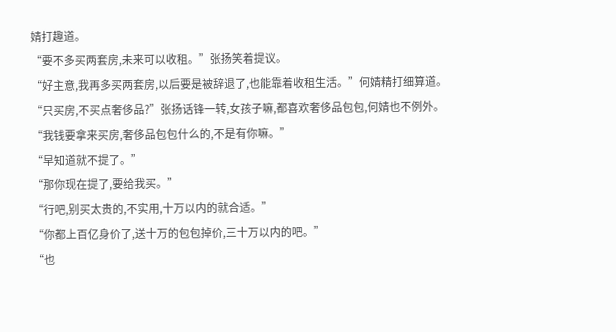婧打趣道。
“要不多买两套房,未来可以收租。”张扬笑着提议。
“好主意,我再多买两套房,以后要是被辞退了,也能靠着收租生活。”何婧精打细算道。
“只买房,不买点奢侈品?”张扬话锋一转,女孩子嘛,都喜欢奢侈品包包,何婧也不例外。
“我钱要拿来买房,奢侈品包包什么的,不是有你嘛。”
“早知道就不提了。”
“那你现在提了,要给我买。”
“行吧,别买太贵的,不实用,十万以内的就合适。”
“你都上百亿身价了,送十万的包包掉价,三十万以内的吧。”
“也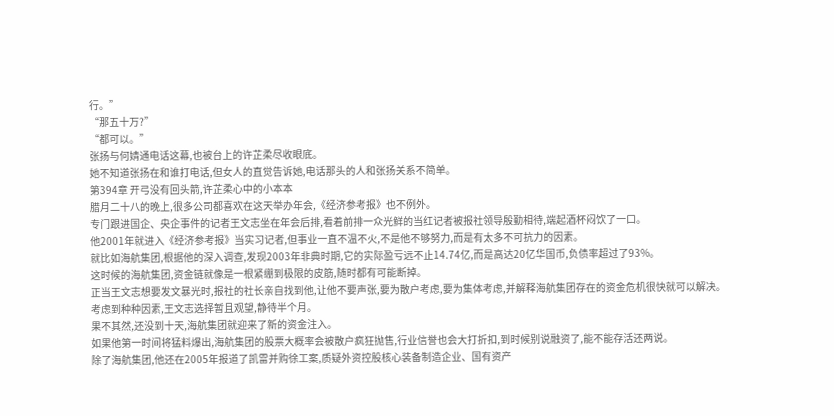行。”
“那五十万?”
“都可以。”
张扬与何婧通电话这幕,也被台上的许芷柔尽收眼底。
她不知道张扬在和谁打电话,但女人的直觉告诉她,电话那头的人和张扬关系不简单。
第394章 开弓没有回头箭,许芷柔心中的小本本
腊月二十八的晚上,很多公司都喜欢在这天举办年会,《经济参考报》也不例外。
专门跟进国企、央企事件的记者王文志坐在年会后排,看着前排一众光鲜的当红记者被报社领导殷勤相待,端起酒杯闷饮了一口。
他2001年就进入《经济参考报》当实习记者,但事业一直不温不火,不是他不够努力,而是有太多不可抗力的因素。
就比如海航集团,根据他的深入调查,发现2003年非典时期,它的实际盈亏远不止14.74亿,而是高达20亿华国币,负债率超过了93%。
这时候的海航集团,资金链就像是一根紧绷到极限的皮筋,随时都有可能断掉。
正当王文志想要发文暴光时,报社的社长亲自找到他,让他不要声张,要为散户考虑,要为集体考虑,并解释海航集团存在的资金危机很快就可以解决。
考虑到种种因素,王文志选择暂且观望,静待半个月。
果不其然,还没到十天,海航集团就迎来了新的资金注入。
如果他第一时间将猛料爆出,海航集团的股票大概率会被散户疯狂抛售,行业信誉也会大打折扣,到时候别说融资了,能不能存活还两说。
除了海航集团,他还在2005年报道了凯雷并购徐工案,质疑外资控股核心装备制造企业、国有资产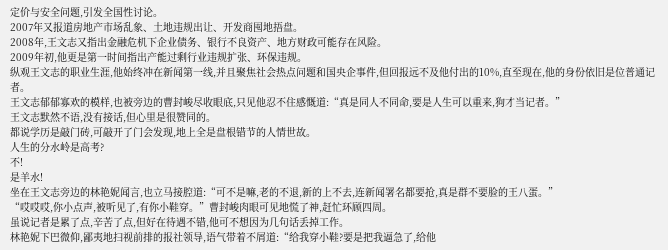定价与安全问题,引发全国性讨论。
2007年又报道房地产市场乱象、土地违规出让、开发商囤地捂盘。
2008年,王文志又指出金融危机下企业债务、银行不良资产、地方财政可能存在风险。
2009年初,他更是第一时间指出产能过剩行业违规扩张、环保违规。
纵观王文志的职业生涯,他始终冲在新闻第一线,并且聚焦社会热点问题和国央企事件,但回报远不及他付出的10%,直至现在,他的身份依旧是位普通记者。
王文志郁郁寡欢的模样,也被旁边的曹封峻尽收眼底,只见他忍不住感慨道:“真是同人不同命,要是人生可以重来,狗才当记者。”
王文志默然不语,没有接话,但心里是很赞同的。
都说学历是敲门砖,可敲开了门会发现,地上全是盘根错节的人情世故。
人生的分水岭是高考?
不!
是羊水!
坐在王文志旁边的林艳妮闻言,也立马接腔道:“可不是嘛,老的不退,新的上不去,连新闻署名都要抢,真是群不要脸的王八蛋。”
“哎哎哎,你小点声,被听见了,有你小鞋穿。”曹封峻肉眼可见地慌了神,赶忙环顾四周。
虽说记者是累了点,辛苦了点,但好在待遇不错,他可不想因为几句话丢掉工作。
林艳妮下巴微仰,鄙夷地扫视前排的报社领导,语气带着不屑道:“给我穿小鞋?要是把我逼急了,给他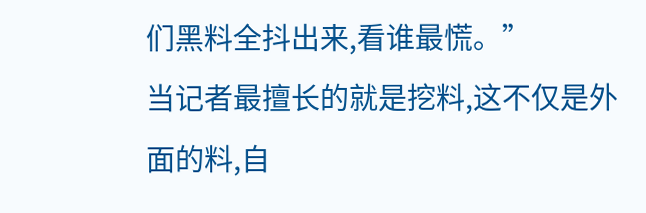们黑料全抖出来,看谁最慌。”
当记者最擅长的就是挖料,这不仅是外面的料,自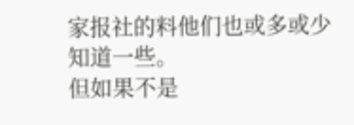家报社的料他们也或多或少知道一些。
但如果不是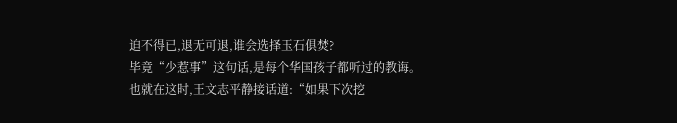迫不得已,退无可退,谁会选择玉石俱焚?
毕竟“少惹事”这句话,是每个华国孩子都听过的教诲。
也就在这时,王文志平静接话道:“如果下次挖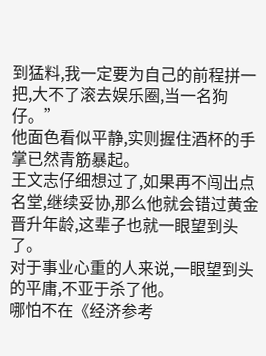到猛料,我一定要为自己的前程拼一把,大不了滚去娱乐圈,当一名狗仔。”
他面色看似平静,实则握住酒杯的手掌已然青筋暴起。
王文志仔细想过了,如果再不闯出点名堂,继续妥协,那么他就会错过黄金晋升年龄,这辈子也就一眼望到头了。
对于事业心重的人来说,一眼望到头的平庸,不亚于杀了他。
哪怕不在《经济参考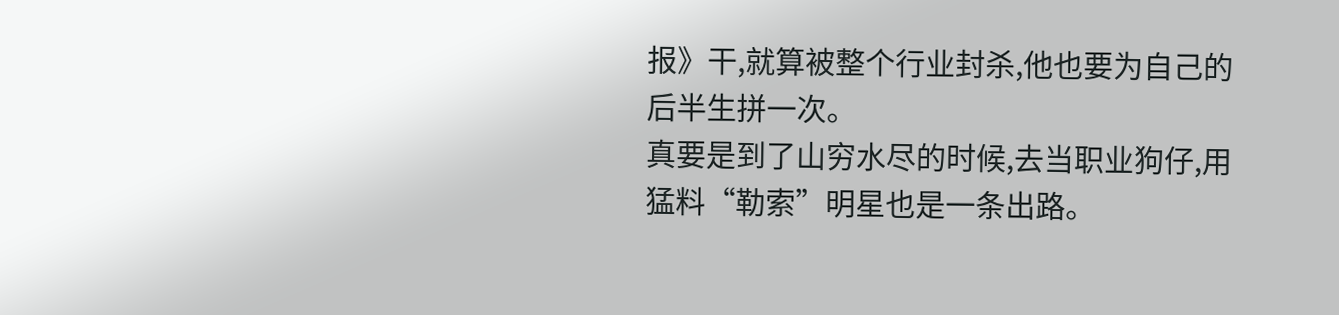报》干,就算被整个行业封杀,他也要为自己的后半生拼一次。
真要是到了山穷水尽的时候,去当职业狗仔,用猛料“勒索”明星也是一条出路。